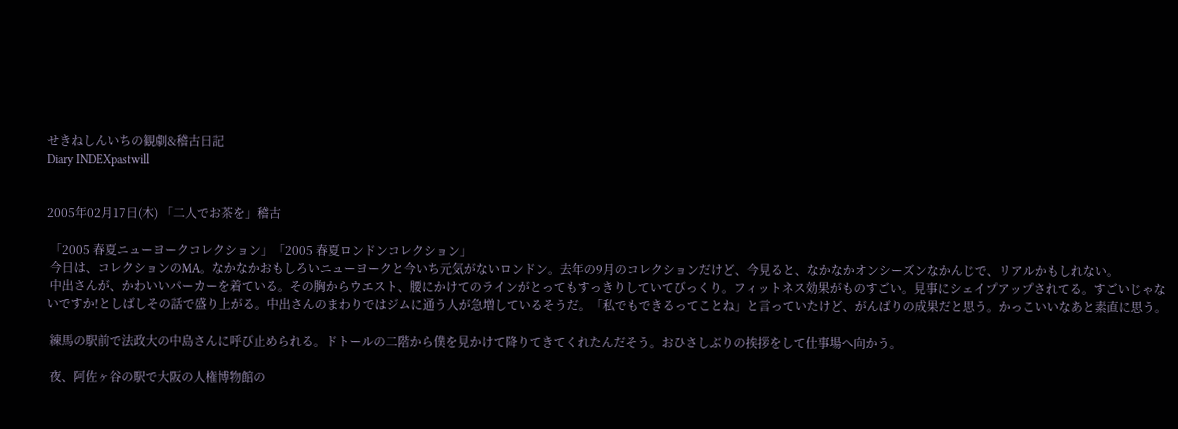せきねしんいちの観劇&稽古日記
Diary INDEXpastwill


2005年02月17日(木) 「二人でお茶を」稽古

 「2005 春夏ニューヨークコレクション」「2005 春夏ロンドンコレクション」
 今日は、コレクションのMA。なかなかおもしろいニューヨークと今いち元気がないロンドン。去年の9月のコレクションだけど、今見ると、なかなかオンシーズンなかんじで、リアルかもしれない。
 中出さんが、かわいいパーカーを着ている。その胸からウエスト、腰にかけてのラインがとってもすっきりしていてびっくり。フィットネス効果がものすごい。見事にシェイプアップされてる。すごいじゃないですか!としばしその話で盛り上がる。中出さんのまわりではジムに通う人が急増しているそうだ。「私でもできるってことね」と言っていたけど、がんばりの成果だと思う。かっこいいなあと素直に思う。

 練馬の駅前で法政大の中島さんに呼び止められる。ドトールの二階から僕を見かけて降りてきてくれたんだそう。おひさしぶりの挨拶をして仕事場へ向かう。

 夜、阿佐ヶ谷の駅で大阪の人権博物館の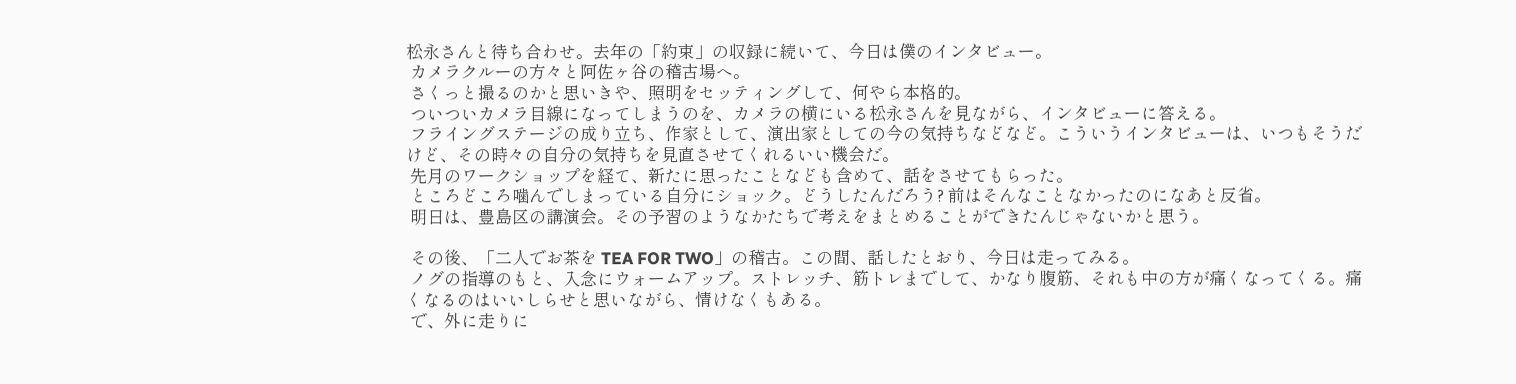松永さんと待ち合わせ。去年の「約束」の収録に続いて、今日は僕のインタビュー。
 カメラクルーの方々と阿佐ヶ谷の稽古場へ。
 さくっと撮るのかと思いきや、照明をセッティングして、何やら本格的。
 ついついカメラ目線になってしまうのを、カメラの横にいる松永さんを見ながら、インタビューに答える。
 フライングステージの成り立ち、作家として、演出家としての今の気持ちなどなど。こういうインタビューは、いつもそうだけど、その時々の自分の気持ちを見直させてくれるいい機会だ。
 先月のワークショップを経て、新たに思ったことなども含めて、話をさせてもらった。
 ところどころ噛んでしまっている自分にショック。どうしたんだろう? 前はそんなことなかったのになあと反省。
 明日は、豊島区の講演会。その予習のようなかたちで考えをまとめることができたんじゃないかと思う。

 その後、「二人でお茶を TEA FOR TWO」の稽古。この間、話したとおり、今日は走ってみる。
 ノグの指導のもと、入念にウォームアップ。ストレッチ、筋トレまでして、かなり腹筋、それも中の方が痛くなってくる。痛くなるのはいいしらせと思いながら、情けなくもある。
 で、外に走りに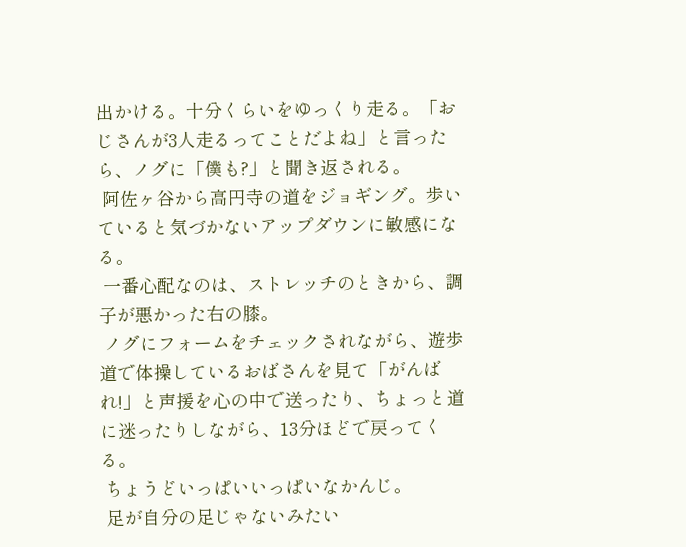出かける。十分くらいをゆっくり走る。「おじさんが3人走るってことだよね」と言ったら、ノグに「僕も?」と聞き返される。
 阿佐ヶ谷から高円寺の道をジョギング。歩いていると気づかないアップダウンに敏感になる。
 一番心配なのは、ストレッチのときから、調子が悪かった右の膝。
 ノグにフォームをチェックされながら、遊歩道で体操しているおばさんを見て「がんばれ!」と声援を心の中で送ったり、ちょっと道に迷ったりしながら、13分ほどで戻ってくる。
 ちょうどいっぱいいっぱいなかんじ。
 足が自分の足じゃないみたい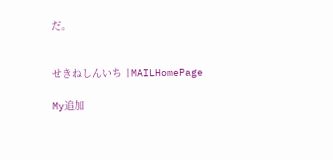だ。


せきねしんいち |MAILHomePage

My追加